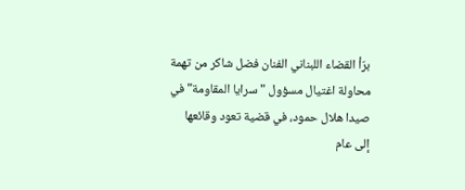برّأ القضاء اللبناني الفنان فضل شاكر من تهمة محاولة اغتيال مسؤول "سرايا المقاومة" في صيدا هلال حمود، في قضية تعود وقائعها إلى عام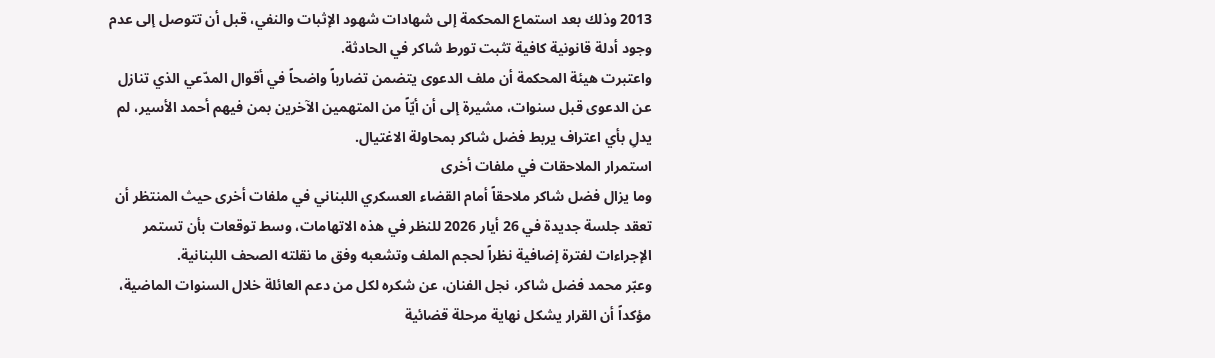2013 وذلك بعد استماع المحكمة إلى شهادات شهود الإثبات والنفي، قبل أن تتوصل إلى عدم وجود أدلة قانونية كافية تثبت تورط شاكر في الحادثة.
واعتبرت هيئة المحكمة أن ملف الدعوى يتضمن تضارباً واضحاً في أقوال المدّعي الذي تنازل عن الدعوى قبل سنوات، مشيرة إلى أن أيّاً من المتهمين الآخرين بمن فيهم أحمد الأسير، لم يدلِ بأي اعتراف يربط فضل شاكر بمحاولة الاغتيال.
استمرار الملاحقات في ملفات أخرى
وما يزال فضل شاكر ملاحقاً أمام القضاء العسكري اللبناني في ملفات أخرى حيث المنتظر أن تعقد جلسة جديدة في 26 أيار 2026 للنظر في هذه الاتهامات، وسط توقعات بأن تستمر الإجراءات لفترة إضافية نظراً لحجم الملف وتشعبه وفق ما نقلته الصحف اللبنانية.
وعبّر محمد فضل شاكر، نجل الفنان، عن شكره لكل من دعم العائلة خلال السنوات الماضية، مؤكداً أن القرار يشكل نهاية مرحلة قضائية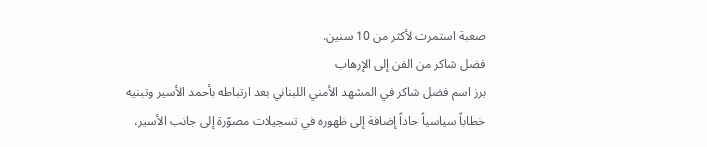صعبة استمرت لأكثر من 10 سنين.
فضل شاكر من الفن إلى الإرهاب
برز اسم فضل شاكر في المشهد الأمني اللبناني بعد ارتباطه بأحمد الأسير وتبنيه خطاباً سياسياً حاداً إضافة إلى ظهوره في تسجيلات مصوّرة إلى جانب الأسير،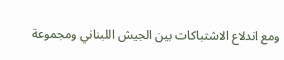ومع اندلاع الاشتباكات بين الجيش اللبناني ومجموعة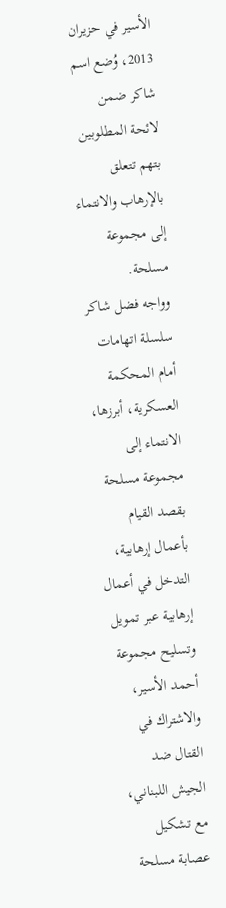الأسير في حزيران 2013، وُضع اسم شاكر ضمن لائحة المطلوبين بتهم تتعلق بالإرهاب والانتماء إلى مجموعة مسلحة.
وواجه فضل شاكر سلسلة اتهامات أمام المحكمة العسكرية، أبرزها، الانتماء إلى مجموعة مسلحة بقصد القيام بأعمال إرهابية، التدخل في أعمال إرهابية عبر تمويل وتسليح مجموعة أحمد الأسير، والاشتراك في القتال ضد الجيش اللبناني، مع تشكيل عصابة مسلحة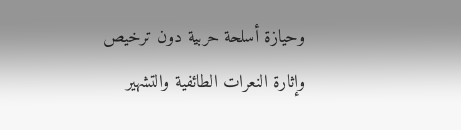وحيازة أسلحة حربية دون ترخيص وإثارة النعرات الطائفية والتشهير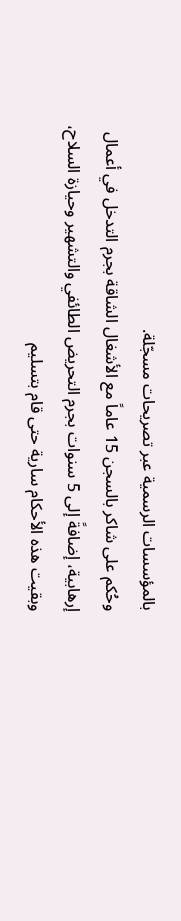بالمؤسسات الرسمية عبر تصريحات مسجّلة.
وحُكم على شاكر بالسجن 15 عاماً مع الأشغال الشاقة بجرم التدخل في أعمال إرهابية، إضافةً إلى 5 سنوات بجرم التحريض الطائفي والتشهير وحيازة السلاح، وبقيت هذه الأحكام سارية حتى قام بتسليم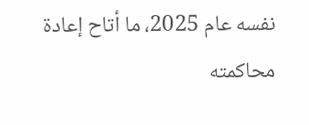نفسه عام 2025، ما أتاح إعادة محاكمته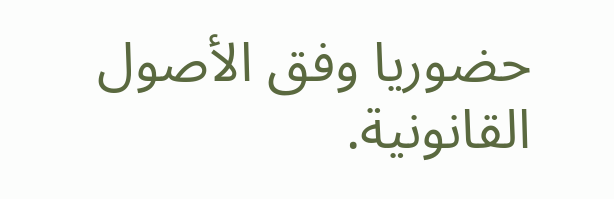حضوريا وفق الأصول القانونية.